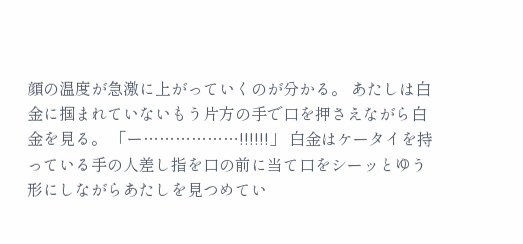顔の温度が急激に上がっていくのが分かる。 あたしは白金に掴まれていないもう片方の手で口を押さえながら白金を見る。 「ー………………!!!!!!」 白金はケータイを持っている手の人差し指を口の前に当て口をシーッとゆう形にしながらあたしを見つめてい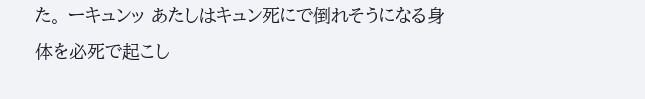た。 ーキュンッ あたしはキュン死にで倒れそうになる身体を必死で起こし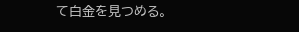て白金を見つめる。